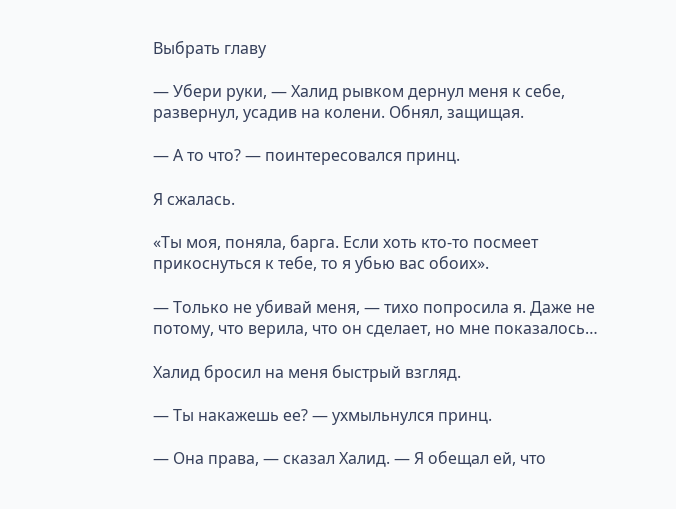Выбрать главу

— Убери руки, — Халид рывком дернул меня к себе, развернул, усадив на колени. Обнял, защищая.

— А то что? — поинтересовался принц.

Я сжалась.

«Ты моя, поняла, барга. Если хоть кто-то посмеет прикоснуться к тебе, то я убью вас обоих».

— Только не убивай меня, — тихо попросила я. Даже не потому, что верила, что он сделает, но мне показалось…

Халид бросил на меня быстрый взгляд.

— Ты накажешь ее? — ухмыльнулся принц.

— Она права, — сказал Халид. — Я обещал ей, что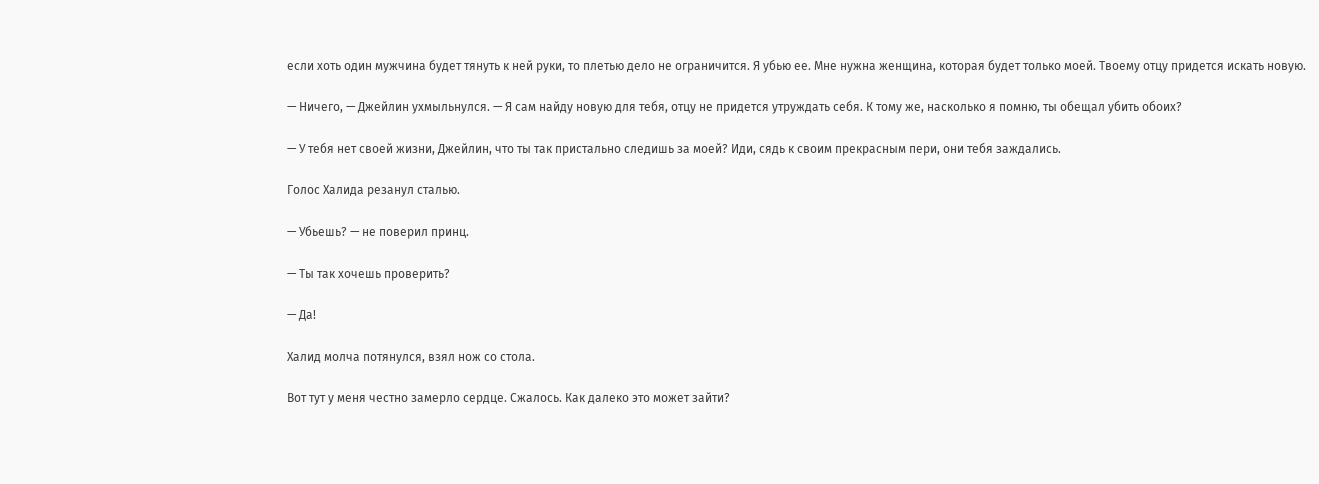если хоть один мужчина будет тянуть к ней руки, то плетью дело не ограничится. Я убью ее. Мне нужна женщина, которая будет только моей. Твоему отцу придется искать новую.

— Ничего, — Джейлин ухмыльнулся. — Я сам найду новую для тебя, отцу не придется утруждать себя. К тому же, насколько я помню, ты обещал убить обоих?

— У тебя нет своей жизни, Джейлин, что ты так пристально следишь за моей? Иди, сядь к своим прекрасным пери, они тебя заждались.

Голос Халида резанул сталью.

— Убьешь? — не поверил принц.

— Ты так хочешь проверить?

— Да!

Халид молча потянулся, взял нож со стола.

Вот тут у меня честно замерло сердце. Сжалось. Как далеко это может зайти?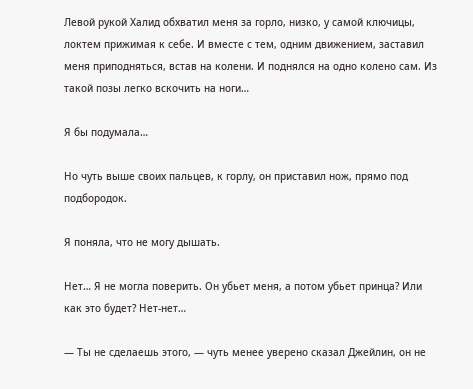Левой рукой Халид обхватил меня за горло, низко, у самой ключицы, локтем прижимая к себе. И вместе с тем, одним движением, заставил меня приподняться, встав на колени. И поднялся на одно колено сам. Из такой позы легко вскочить на ноги…

Я бы подумала…

Но чуть выше своих пальцев, к горлу, он приставил нож, прямо под подбородок.

Я поняла, что не могу дышать.

Нет… Я не могла поверить. Он убьет меня, а потом убьет принца? Или как это будет? Нет-нет…

— Ты не сделаешь этого, — чуть менее уверено сказал Джейлин, он не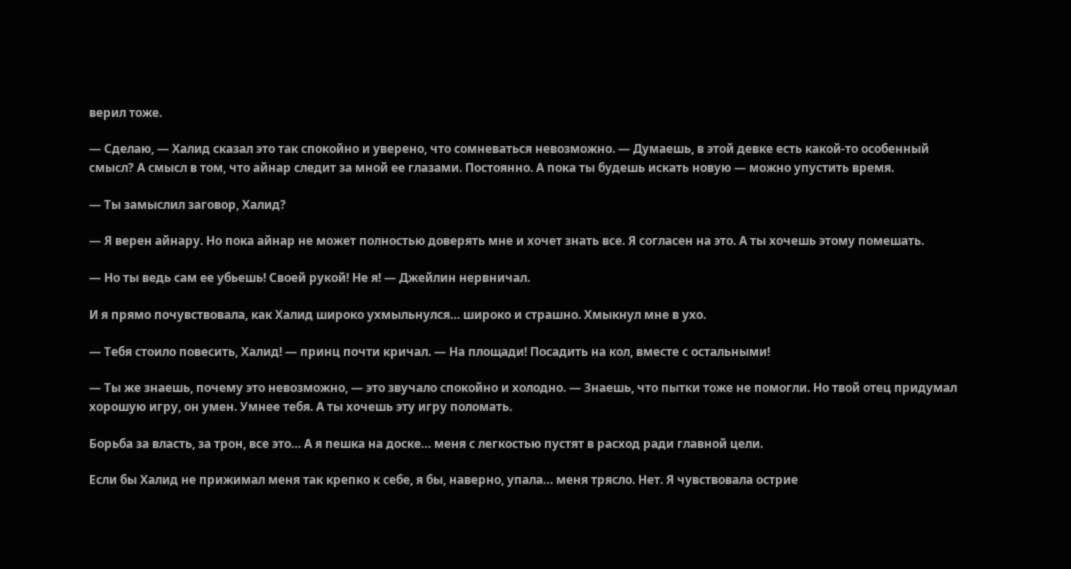верил тоже.

— Сделаю, — Халид сказал это так спокойно и уверено, что сомневаться невозможно. — Думаешь, в этой девке есть какой-то особенный смысл? А смысл в том, что айнар следит за мной ее глазами. Постоянно. А пока ты будешь искать новую — можно упустить время.

— Ты замыслил заговор, Халид?

— Я верен айнару. Но пока айнар не может полностью доверять мне и хочет знать все. Я согласен на это. А ты хочешь этому помешать.

— Но ты ведь сам ее убьешь! Своей рукой! Не я! — Джейлин нервничал.

И я прямо почувствовала, как Халид широко ухмыльнулся… широко и страшно. Хмыкнул мне в ухо.

— Тебя стоило повесить, Халид! — принц почти кричал. — На площади! Посадить на кол, вместе с остальными!

— Ты же знаешь, почему это невозможно, — это звучало спокойно и холодно. — Знаешь, что пытки тоже не помогли. Но твой отец придумал хорошую игру, он умен. Умнее тебя. А ты хочешь эту игру поломать.

Борьба за власть, за трон, все это… А я пешка на доске… меня с легкостью пустят в расход ради главной цели.

Если бы Халид не прижимал меня так крепко к себе, я бы, наверно, упала… меня трясло. Нет. Я чувствовала острие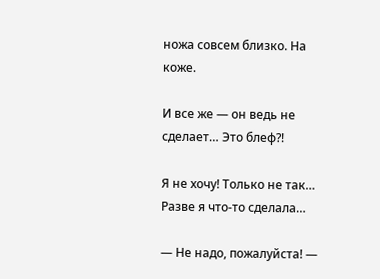ножа совсем близко. На коже.

И все же — он ведь не сделает… Это блеф?!

Я не хочу! Только не так… Разве я что-то сделала…

— Не надо, пожалуйста! —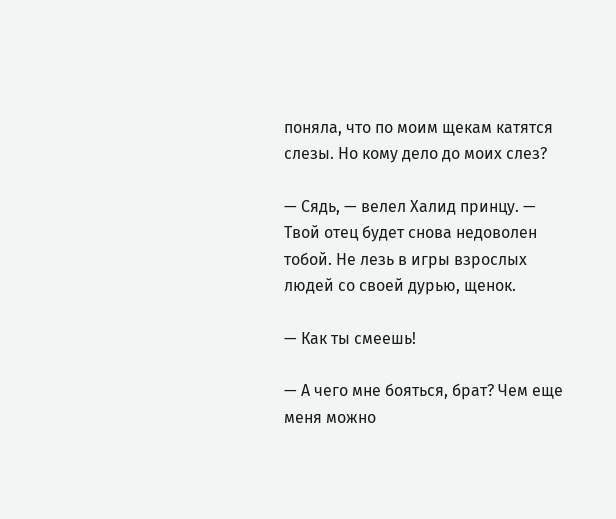поняла, что по моим щекам катятся слезы. Но кому дело до моих слез?

— Сядь, — велел Халид принцу. — Твой отец будет снова недоволен тобой. Не лезь в игры взрослых людей со своей дурью, щенок.

— Как ты смеешь!

— А чего мне бояться, брат? Чем еще меня можно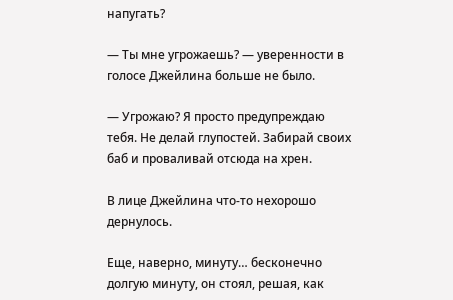напугать?

— Ты мне угрожаешь? — уверенности в голосе Джейлина больше не было.

— Угрожаю? Я просто предупреждаю тебя. Не делай глупостей. Забирай своих баб и проваливай отсюда на хрен.

В лице Джейлина что-то нехорошо дернулось.

Еще, наверно, минуту… бесконечно долгую минуту, он стоял, решая, как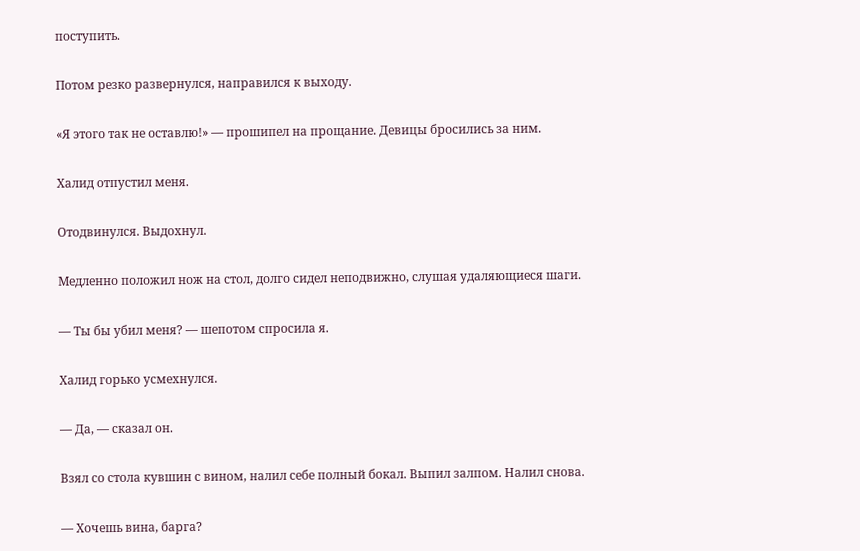поступить.

Потом резко развернулся, направился к выходу.

«Я этого так не оставлю!» — прошипел на прощание. Девицы бросились за ним.

Халид отпустил меня.

Отодвинулся. Выдохнул.

Медленно положил нож на стол, долго сидел неподвижно, слушая удаляющиеся шаги.

— Ты бы убил меня? — шепотом спросила я.

Халид горько усмехнулся.

— Да, — сказал он.

Взял со стола кувшин с вином, налил себе полный бокал. Выпил залпом. Налил снова.

— Хочешь вина, барга?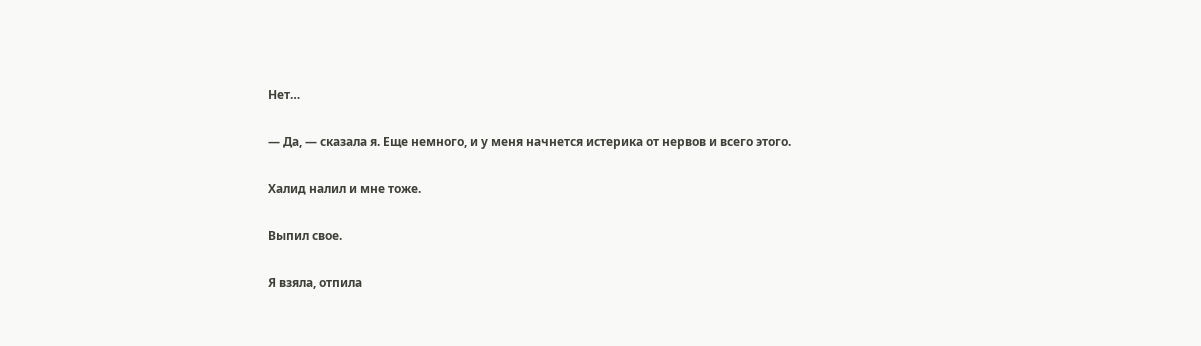Нет…

— Да, — сказала я. Еще немного, и у меня начнется истерика от нервов и всего этого.

Халид налил и мне тоже.

Выпил свое.

Я взяла, отпила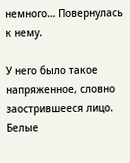немного… Повернулась к нему.

У него было такое напряженное, словно заострившееся лицо. Белые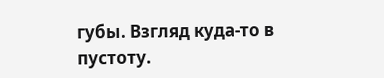губы. Взгляд куда-то в пустоту.